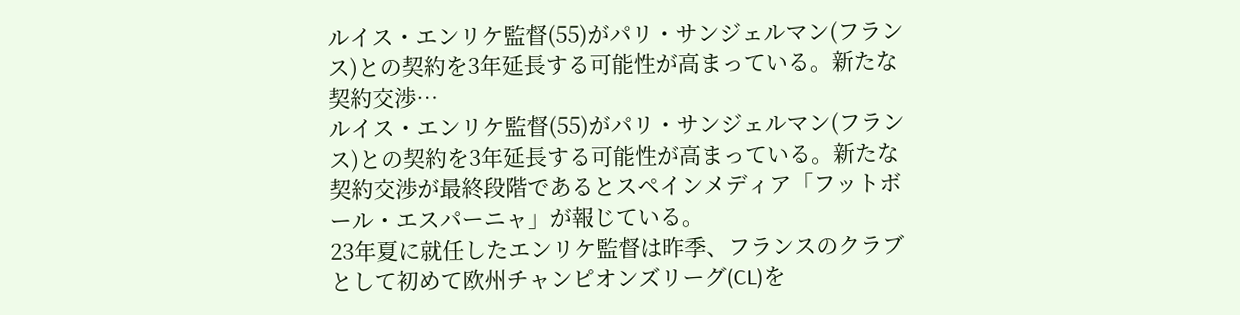ルイス・エンリケ監督(55)がパリ・サンジェルマン(フランス)との契約を3年延長する可能性が高まっている。新たな契約交渉…
ルイス・エンリケ監督(55)がパリ・サンジェルマン(フランス)との契約を3年延長する可能性が高まっている。新たな契約交渉が最終段階であるとスペインメディア「フットボール・エスパーニャ」が報じている。
23年夏に就任したエンリケ監督は昨季、フランスのクラブとして初めて欧州チャンピオンズリーグ(CL)を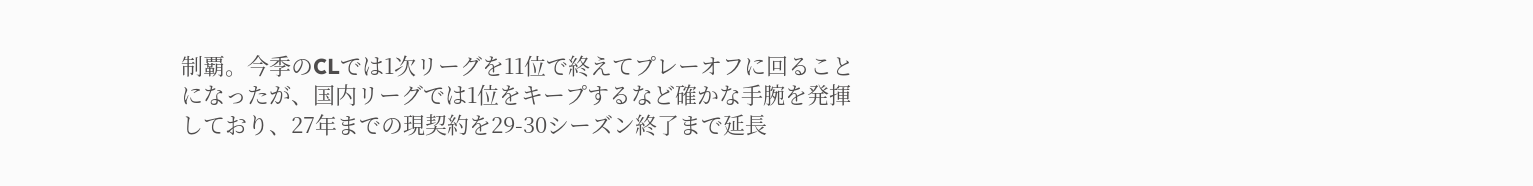制覇。今季のCLでは1次リーグを11位で終えてプレーオフに回ることになったが、国内リーグでは1位をキープするなど確かな手腕を発揮しており、27年までの現契約を29-30シーズン終了まで延長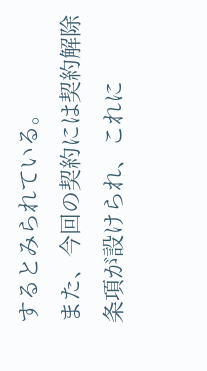するとみられている。
また、今回の契約には契約解除条項が設けられ、これに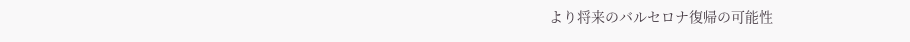より将来のバルセロナ復帰の可能性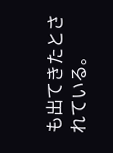も出てきたとされている。